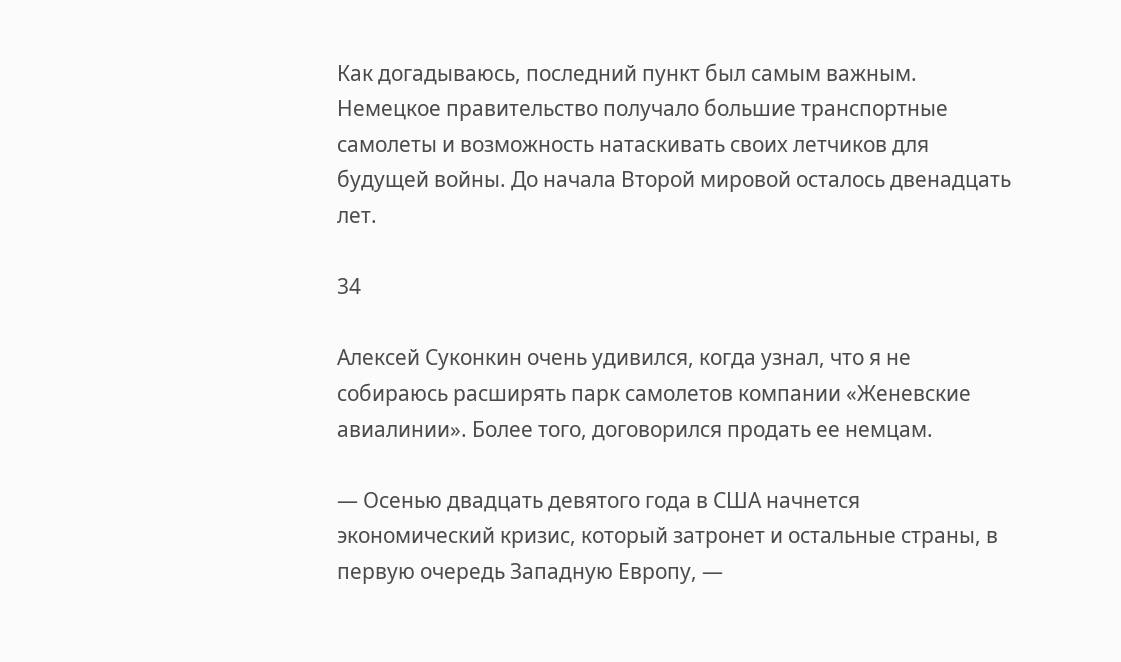Как догадываюсь, последний пункт был самым важным. Немецкое правительство получало большие транспортные самолеты и возможность натаскивать своих летчиков для будущей войны. До начала Второй мировой осталось двенадцать лет.

34

Алексей Суконкин очень удивился, когда узнал, что я не собираюсь расширять парк самолетов компании «Женевские авиалинии». Более того, договорился продать ее немцам.

— Осенью двадцать девятого года в США начнется экономический кризис, который затронет и остальные страны, в первую очередь Западную Европу, —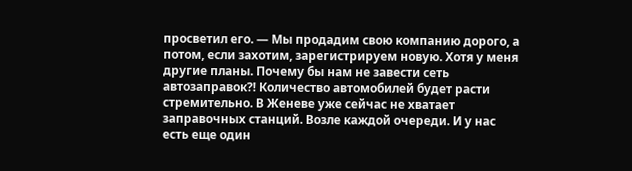просветил его. — Мы продадим свою компанию дорого, а потом, если захотим, зарегистрируем новую. Хотя у меня другие планы. Почему бы нам не завести сеть автозаправок⁈ Количество автомобилей будет расти стремительно. В Женеве уже сейчас не хватает заправочных станций. Возле каждой очереди. И у нас есть еще один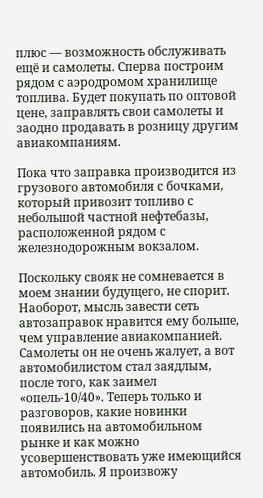плюс — возможность обслуживать ещё и самолеты. Сперва построим рядом с аэродромом хранилище топлива. Будет покупать по оптовой цене, заправлять свои самолеты и заодно продавать в розницу другим авиакомпаниям.

Пока что заправка производится из грузового автомобиля с бочками, который привозит топливо с небольшой частной нефтебазы, расположенной рядом с железнодорожным вокзалом.

Поскольку свояк не сомневается в моем знании будущего, не спорит. Наоборот, мысль завести сеть автозаправок нравится ему больше, чем управление авиакомпанией. Самолеты он не очень жалует, а вот автомобилистом стал заядлым, после того, как заимел «опель-10/40». Теперь только и разговоров, какие новинки появились на автомобильном рынке и как можно усовершенствовать уже имеющийся автомобиль. Я произвожу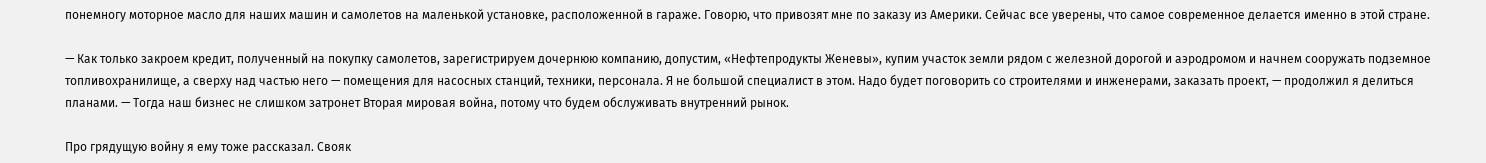понемногу моторное масло для наших машин и самолетов на маленькой установке, расположенной в гараже. Говорю, что привозят мне по заказу из Америки. Сейчас все уверены, что самое современное делается именно в этой стране.

— Как только закроем кредит, полученный на покупку самолетов, зарегистрируем дочернюю компанию, допустим, «Нефтепродукты Женевы», купим участок земли рядом с железной дорогой и аэродромом и начнем сооружать подземное топливохранилище, а сверху над частью него — помещения для насосных станций, техники, персонала. Я не большой специалист в этом. Надо будет поговорить со строителями и инженерами, заказать проект, — продолжил я делиться планами. — Тогда наш бизнес не слишком затронет Вторая мировая война, потому что будем обслуживать внутренний рынок.

Про грядущую войну я ему тоже рассказал. Свояк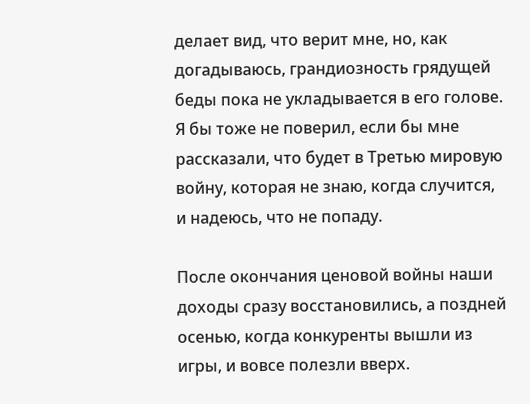делает вид, что верит мне, но, как догадываюсь, грандиозность грядущей беды пока не укладывается в его голове. Я бы тоже не поверил, если бы мне рассказали, что будет в Третью мировую войну, которая не знаю, когда случится, и надеюсь, что не попаду.

После окончания ценовой войны наши доходы сразу восстановились, а поздней осенью, когда конкуренты вышли из игры, и вовсе полезли вверх.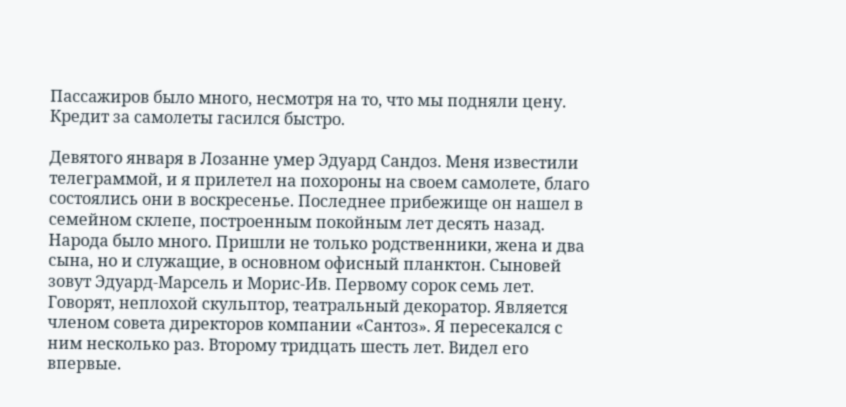Пассажиров было много, несмотря на то, что мы подняли цену. Кредит за самолеты гасился быстро.

Девятого января в Лозанне умер Эдуард Сандоз. Меня известили телеграммой, и я прилетел на похороны на своем самолете, благо состоялись они в воскресенье. Последнее прибежище он нашел в семейном склепе, построенным покойным лет десять назад. Народа было много. Пришли не только родственники, жена и два сына, но и служащие, в основном офисный планктон. Сыновей зовут Эдуард-Марсель и Морис-Ив. Первому сорок семь лет. Говорят, неплохой скульптор, театральный декоратор. Является членом совета директоров компании «Сантоз». Я пересекался с ним несколько раз. Второму тридцать шесть лет. Видел его впервые.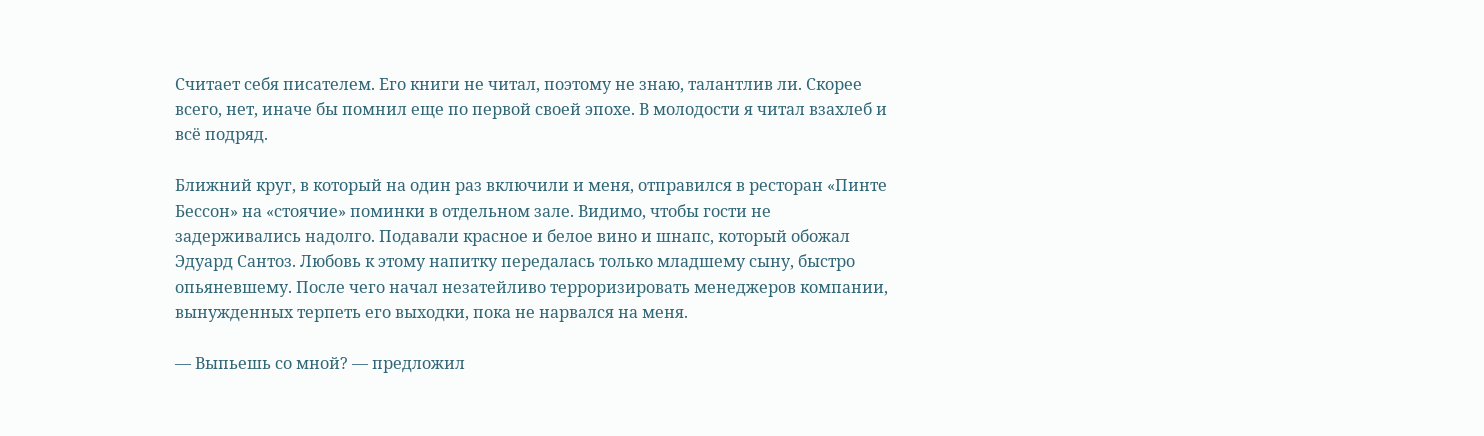Считает себя писателем. Его книги не читал, поэтому не знаю, талантлив ли. Скорее всего, нет, иначе бы помнил еще по первой своей эпохе. В молодости я читал взахлеб и всё подряд.

Ближний круг, в который на один раз включили и меня, отправился в ресторан «Пинте Бессон» на «стоячие» поминки в отдельном зале. Видимо, чтобы гости не задерживались надолго. Подавали красное и белое вино и шнапс, который обожал Эдуард Сантоз. Любовь к этому напитку передалась только младшему сыну, быстро опьяневшему. После чего начал незатейливо терроризировать менеджеров компании, вынужденных терпеть его выходки, пока не нарвался на меня.

— Выпьешь со мной? — предложил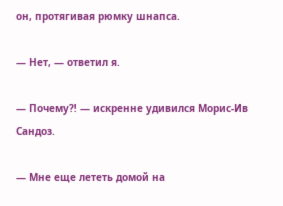он, протягивая рюмку шнапса.

— Нет, — ответил я.

— Почему⁈ — искренне удивился Морис-Ив Сандоз.

— Мне еще лететь домой на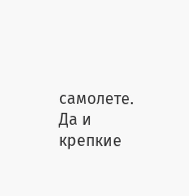самолете. Да и крепкие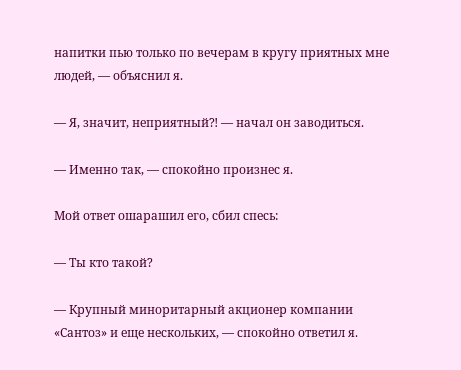напитки пью только по вечерам в кругу приятных мне людей, — объяснил я.

— Я, значит, неприятный⁈ — начал он заводиться.

— Именно так, — спокойно произнес я.

Мой ответ ошарашил его, сбил спесь:

— Ты кто такой?

— Крупный миноритарный акционер компании «Сантоз» и еще нескольких, — спокойно ответил я.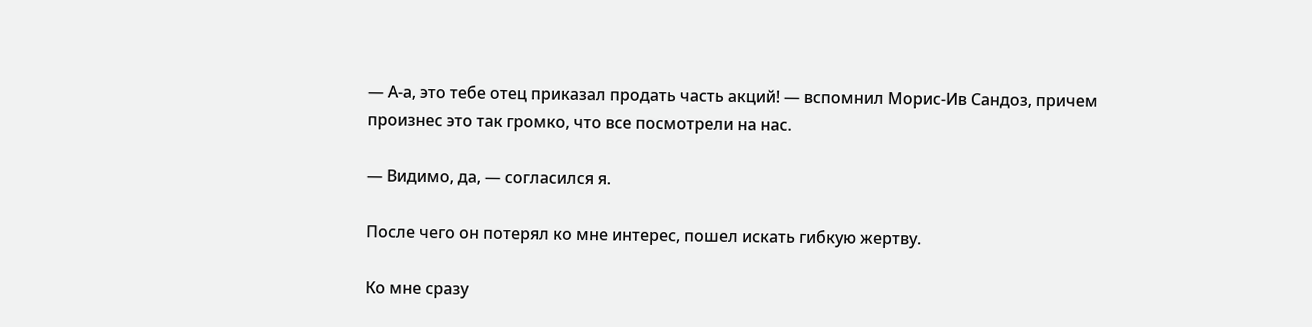— А-а, это тебе отец приказал продать часть акций! — вспомнил Морис-Ив Сандоз, причем произнес это так громко, что все посмотрели на нас.

— Видимо, да, — согласился я.

После чего он потерял ко мне интерес, пошел искать гибкую жертву.

Ко мне сразу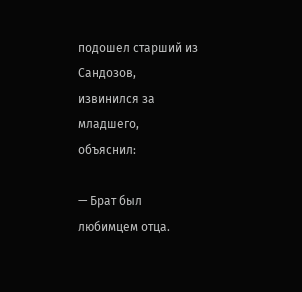подошел старший из Сандозов, извинился за младшего, объяснил:

— Брат был любимцем отца.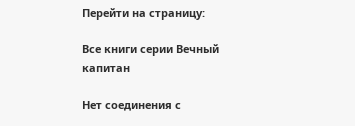Перейти на страницу:

Все книги серии Вечный капитан

Нет соединения с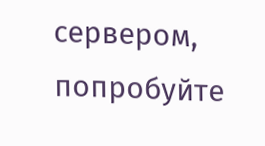сервером, попробуйте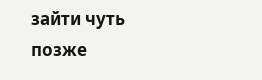зайти чуть позже